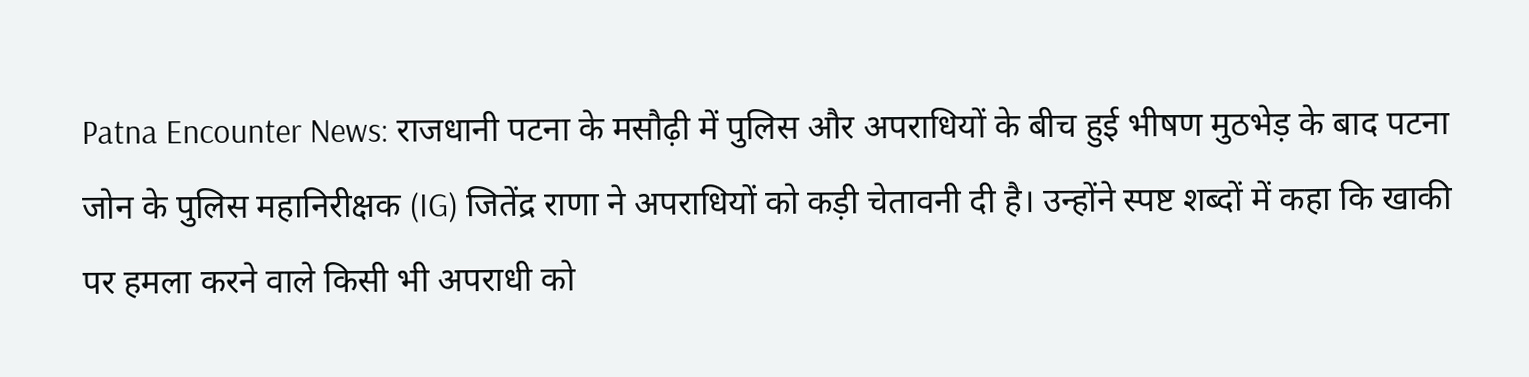Patna Encounter News: राजधानी पटना के मसौढ़ी में पुलिस और अपराधियों के बीच हुई भीषण मुठभेड़ के बाद पटना जोन के पुलिस महानिरीक्षक (IG) जितेंद्र राणा ने अपराधियों को कड़ी चेतावनी दी है। उन्होंने स्पष्ट शब्दों में कहा कि खाकी पर हमला करने वाले किसी भी अपराधी को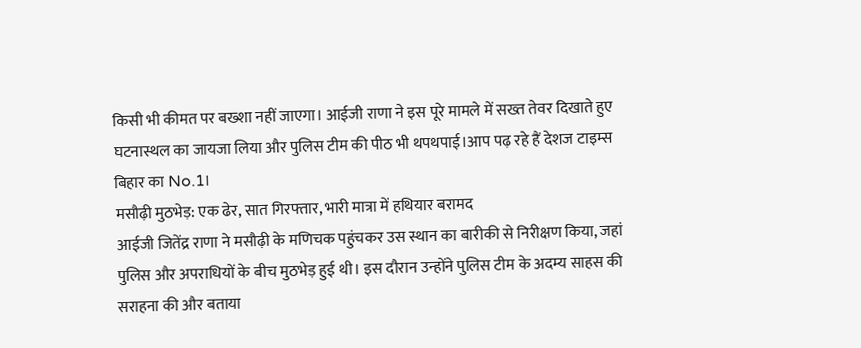किसी भी कीमत पर बख्शा नहीं जाएगा। आईजी राणा ने इस पूरे मामले में सख्त तेवर दिखाते हुए घटनास्थल का जायजा लिया और पुलिस टीम की पीठ भी थपथपाई।आप पढ़ रहे हैं देशज टाइम्स बिहार का No.1।
मसौढ़ी मुठभेड़: एक ढेर, सात गिरफ्तार, भारी मात्रा में हथियार बरामद
आईजी जितेंद्र राणा ने मसौढ़ी के मणिचक पहुंचकर उस स्थान का बारीकी से निरीक्षण किया, जहां पुलिस और अपराधियों के बीच मुठभेड़ हुई थी। इस दौरान उन्होंने पुलिस टीम के अदम्य साहस की सराहना की और बताया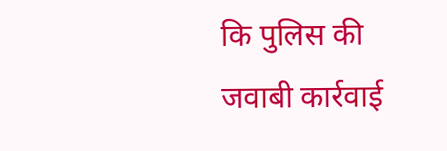कि पुलिस की जवाबी कार्रवाई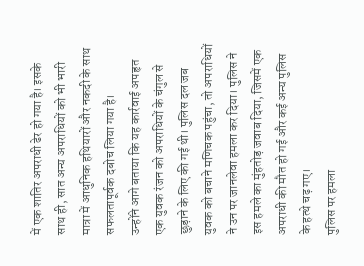में एक शातिर अपराधी ढेर हो गया है। इसके साथ ही, सात अन्य अपराधियों को भी भारी मात्रा में आधुनिक हथियारों और नकदी के साथ सफलतापूर्वक दबोच लिया गया है।
उन्होंने आगे बताया कि यह कार्रवाई अपहृत एक युवक रंजन को अपराधियों के चंगुल से छुड़ाने के लिए की गई थी। पुलिस दल जब युवक को बचाने मणिचक पहुंचा, तो अपराधियों ने उन पर जानलेवा हमला कर दिया। पुलिस ने इस हमले का मुंहतोड़ जवाब दिया, जिसमें एक अपराधी की मौत हो गई और कई अन्य पुलिस के हत्थे चढ़ गए।
पुलिस पर हमला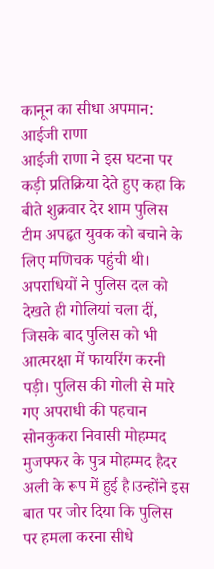कानून का सीधा अपमान: आईजी राणा
आईजी राणा ने इस घटना पर कड़ी प्रतिक्रिया देते हुए कहा कि बीते शुक्रवार देर शाम पुलिस टीम अपहृत युवक को बचाने के लिए मणिचक पहुंची थी। अपराधियों ने पुलिस दल को देखते ही गोलियां चला दीं, जिसके बाद पुलिस को भी आत्मरक्षा में फायरिंग करनी पड़ी। पुलिस की गोली से मारे गए अपराधी की पहचान सोनकुकरा निवासी मोहम्मद मुजफ्फर के पुत्र मोहम्मद हैदर अली के रूप में हुई है।उन्होंने इस बात पर जोर दिया कि पुलिस पर हमला करना सीधे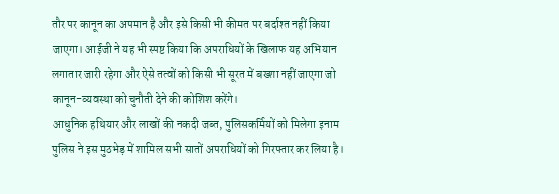तौर पर कानून का अपमान है और इसे किसी भी कीमत पर बर्दाश्त नहीं किया जाएगा। आईजी ने यह भी स्पष्ट किया कि अपराधियों के खिलाफ यह अभियान लगातार जारी रहेगा और ऐसे तत्वों को किसी भी सूरत में बख्शा नहीं जाएगा जो कानून-व्यवस्था को चुनौती देने की कोशिश करेंगे।
आधुनिक हथियार और लाखों की नकदी जब्त, पुलिसकर्मियों को मिलेगा इनाम
पुलिस ने इस मुठभेड़ में शामिल सभी सातों अपराधियों को गिरफ्तार कर लिया है।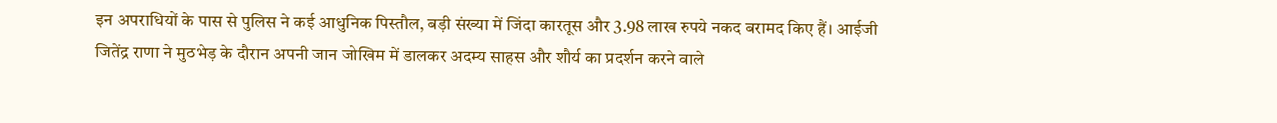इन अपराधियों के पास से पुलिस ने कई आधुनिक पिस्तौल, बड़ी संख्या में जिंदा कारतूस और 3.98 लाख रुपये नकद बरामद किए हैं। आईजी जितेंद्र राणा ने मुठभेड़ के दौरान अपनी जान जोखिम में डालकर अदम्य साहस और शौर्य का प्रदर्शन करने वाले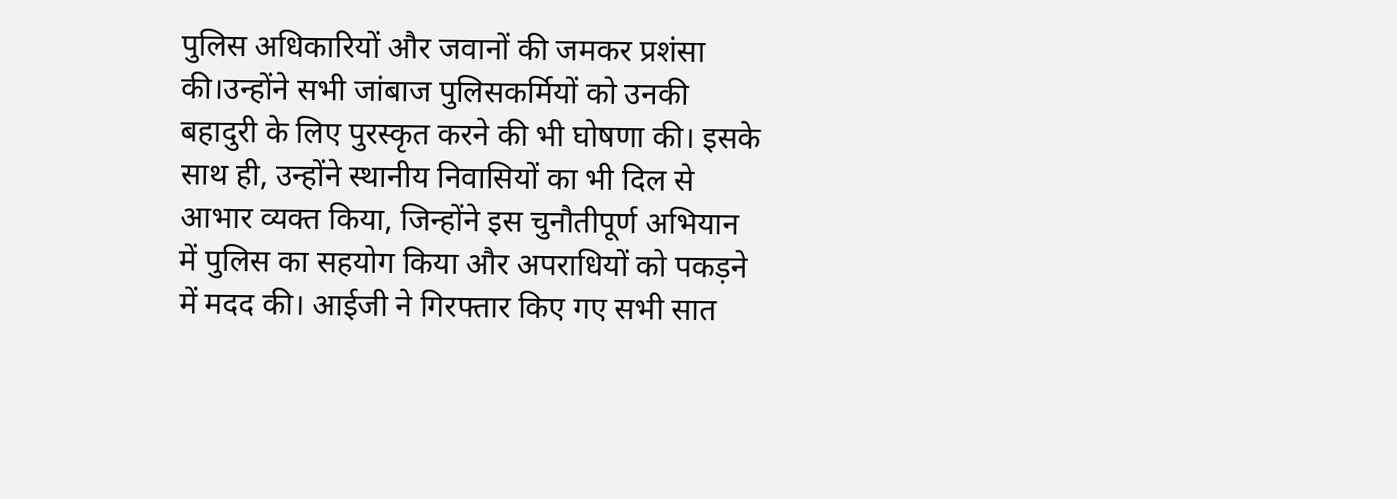पुलिस अधिकारियों और जवानों की जमकर प्रशंसा की।उन्होंने सभी जांबाज पुलिसकर्मियों को उनकी बहादुरी के लिए पुरस्कृत करने की भी घोषणा की। इसके साथ ही, उन्होंने स्थानीय निवासियों का भी दिल से आभार व्यक्त किया, जिन्होंने इस चुनौतीपूर्ण अभियान में पुलिस का सहयोग किया और अपराधियों को पकड़ने में मदद की। आईजी ने गिरफ्तार किए गए सभी सात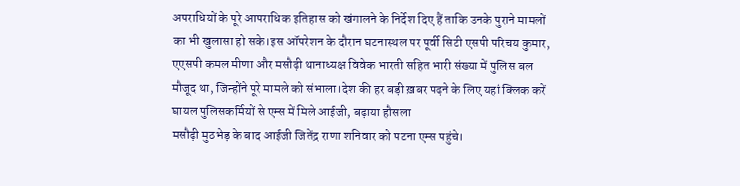अपराधियों के पूरे आपराधिक इतिहास को खंगालने के निर्देश दिए हैं ताकि उनके पुराने मामलों का भी खुलासा हो सके।इस ऑपरेशन के दौरान घटनास्थल पर पूर्वी सिटी एसपी परिचय कुमार, एएसपी कमल मीणा और मसौढ़ी थानाध्यक्ष विवेक भारती सहित भारी संख्या में पुलिस बल मौजूद था, जिन्होंने पूरे मामले को संभाला।देश की हर बड़ी ख़बर पढ़ने के लिए यहां क्लिक करें
घायल पुलिसकर्मियों से एम्स में मिले आईजी, बढ़ाया हौसला
मसौढ़ी मुठभेड़ के बाद आईजी जितेंद्र राणा शनिवार को पटना एम्स पहुंचे।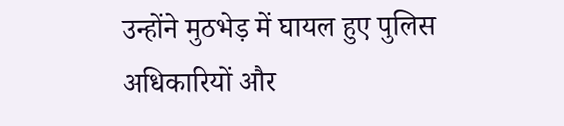उन्होंने मुठभेड़ में घायल हुए पुलिस अधिकारियों और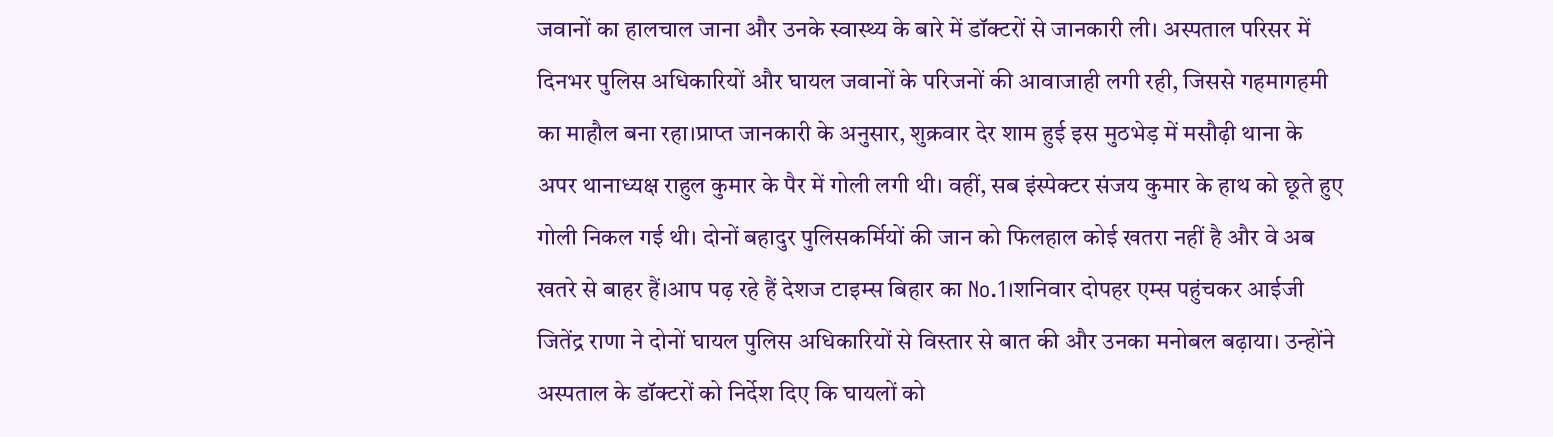जवानों का हालचाल जाना और उनके स्वास्थ्य के बारे में डॉक्टरों से जानकारी ली। अस्पताल परिसर में दिनभर पुलिस अधिकारियों और घायल जवानों के परिजनों की आवाजाही लगी रही, जिससे गहमागहमी का माहौल बना रहा।प्राप्त जानकारी के अनुसार, शुक्रवार देर शाम हुई इस मुठभेड़ में मसौढ़ी थाना के अपर थानाध्यक्ष राहुल कुमार के पैर में गोली लगी थी। वहीं, सब इंस्पेक्टर संजय कुमार के हाथ को छूते हुए गोली निकल गई थी। दोनों बहादुर पुलिसकर्मियों की जान को फिलहाल कोई खतरा नहीं है और वे अब खतरे से बाहर हैं।आप पढ़ रहे हैं देशज टाइम्स बिहार का No.1।शनिवार दोपहर एम्स पहुंचकर आईजी जितेंद्र राणा ने दोनों घायल पुलिस अधिकारियों से विस्तार से बात की और उनका मनोबल बढ़ाया। उन्होंने अस्पताल के डॉक्टरों को निर्देश दिए कि घायलों को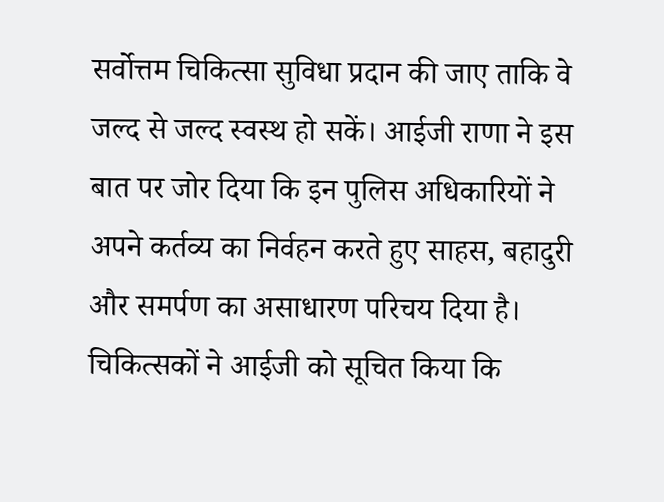सर्वोत्तम चिकित्सा सुविधा प्रदान की जाए ताकि वे जल्द से जल्द स्वस्थ हो सकें। आईजी राणा ने इस बात पर जोर दिया कि इन पुलिस अधिकारियों ने अपने कर्तव्य का निर्वहन करते हुए साहस, बहादुरी और समर्पण का असाधारण परिचय दिया है। चिकित्सकों ने आईजी को सूचित किया कि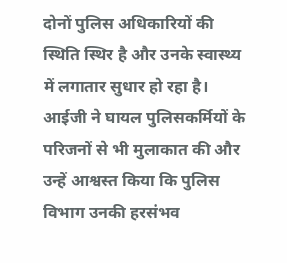दोनों पुलिस अधिकारियों की स्थिति स्थिर है और उनके स्वास्थ्य में लगातार सुधार हो रहा है। आईजी ने घायल पुलिसकर्मियों के परिजनों से भी मुलाकात की और उन्हें आश्वस्त किया कि पुलिस विभाग उनकी हरसंभव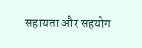सहायता और सहयोग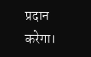प्रदान करेगा।